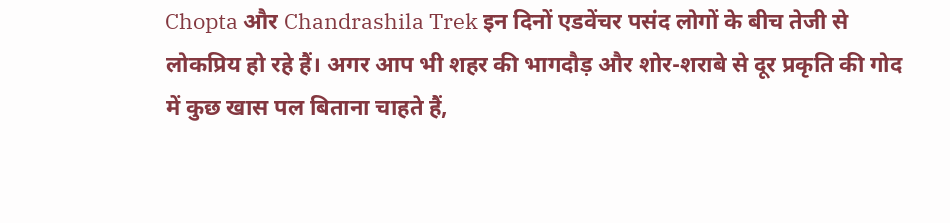Chopta और Chandrashila Trek इन दिनों एडवेंचर पसंद लोगों के बीच तेजी से लोकप्रिय हो रहे हैं। अगर आप भी शहर की भागदौड़ और शोर-शराबे से दूर प्रकृति की गोद में कुछ खास पल बिताना चाहते हैं,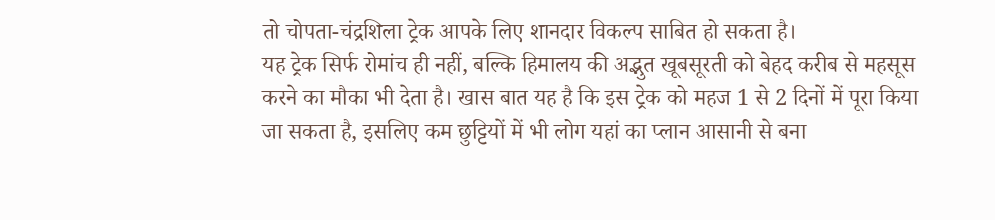तो चोपता-चंद्रशिला ट्रेक आपके लिए शानदार विकल्प साबित हो सकता है।
यह ट्रेक सिर्फ रोमांच ही नहीं, बल्कि हिमालय की अद्भुत खूबसूरती को बेहद करीब से महसूस करने का मौका भी देता है। खास बात यह है कि इस ट्रेक को महज 1 से 2 दिनों में पूरा किया जा सकता है, इसलिए कम छुट्टियों में भी लोग यहां का प्लान आसानी से बना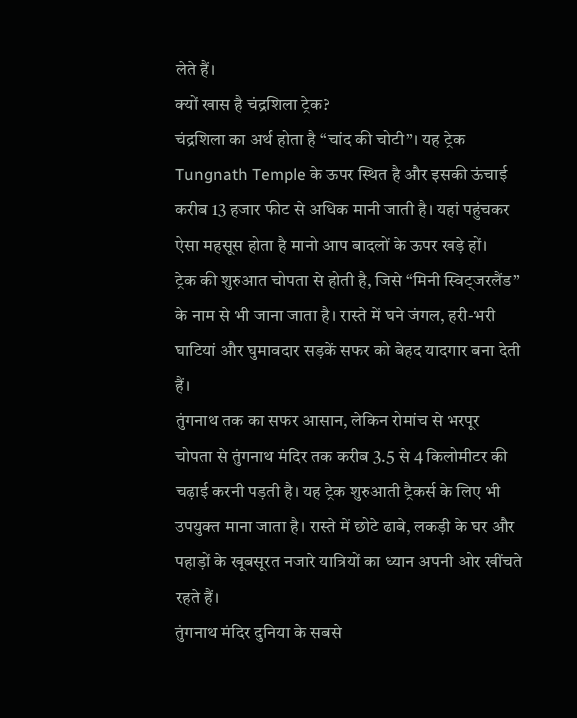लेते हैं।
क्यों खास है चंद्रशिला ट्रेक?
चंद्रशिला का अर्थ होता है “चांद की चोटी”। यह ट्रेक Tungnath Temple के ऊपर स्थित है और इसकी ऊंचाई करीब 13 हजार फीट से अधिक मानी जाती है। यहां पहुंचकर ऐसा महसूस होता है मानो आप बादलों के ऊपर खड़े हों।
ट्रेक की शुरुआत चोपता से होती है, जिसे “मिनी स्विट्जरलैंड” के नाम से भी जाना जाता है। रास्ते में घने जंगल, हरी-भरी घाटियां और घुमावदार सड़कें सफर को बेहद यादगार बना देती हैं।
तुंगनाथ तक का सफर आसान, लेकिन रोमांच से भरपूर
चोपता से तुंगनाथ मंदिर तक करीब 3.5 से 4 किलोमीटर की चढ़ाई करनी पड़ती है। यह ट्रेक शुरुआती ट्रैकर्स के लिए भी उपयुक्त माना जाता है। रास्ते में छोटे ढाबे, लकड़ी के घर और पहाड़ों के खूबसूरत नजारे यात्रियों का ध्यान अपनी ओर खींचते रहते हैं।
तुंगनाथ मंदिर दुनिया के सबसे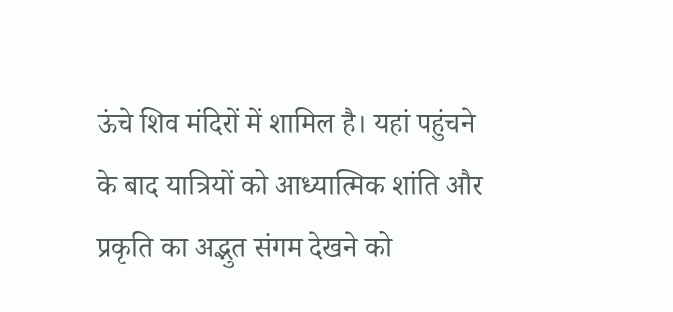ऊंचे शिव मंदिरों में शामिल है। यहां पहुंचने के बाद यात्रियों को आध्यात्मिक शांति और प्रकृति का अद्भुत संगम देखने को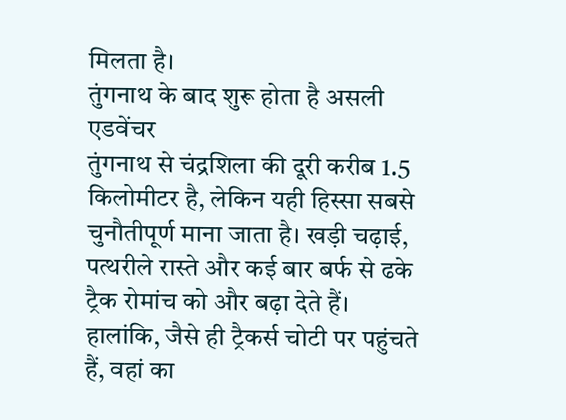मिलता है।
तुंगनाथ के बाद शुरू होता है असली एडवेंचर
तुंगनाथ से चंद्रशिला की दूरी करीब 1.5 किलोमीटर है, लेकिन यही हिस्सा सबसे चुनौतीपूर्ण माना जाता है। खड़ी चढ़ाई, पत्थरीले रास्ते और कई बार बर्फ से ढके ट्रैक रोमांच को और बढ़ा देते हैं।
हालांकि, जैसे ही ट्रैकर्स चोटी पर पहुंचते हैं, वहां का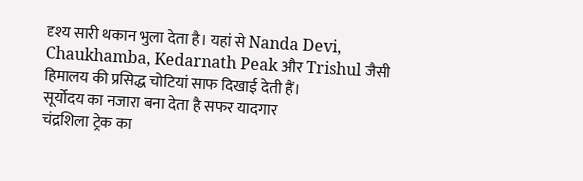दृश्य सारी थकान भुला देता है। यहां से Nanda Devi, Chaukhamba, Kedarnath Peak और Trishul जैसी हिमालय की प्रसिद्ध चोटियां साफ दिखाई देती हैं।
सूर्योदय का नजारा बना देता है सफर यादगार
चंद्रशिला ट्रेक का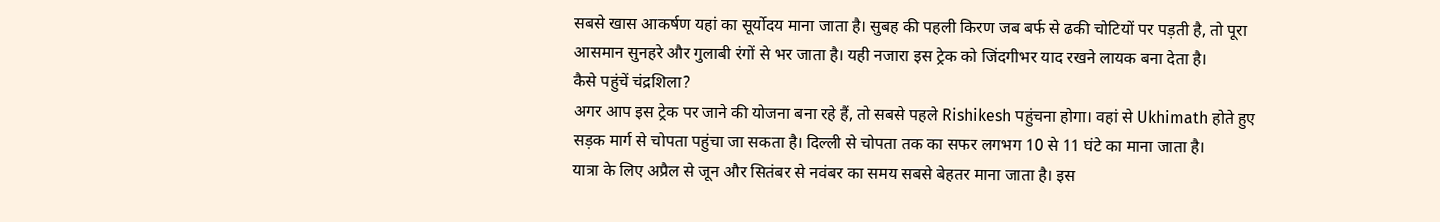सबसे खास आकर्षण यहां का सूर्योदय माना जाता है। सुबह की पहली किरण जब बर्फ से ढकी चोटियों पर पड़ती है, तो पूरा आसमान सुनहरे और गुलाबी रंगों से भर जाता है। यही नजारा इस ट्रेक को जिंदगीभर याद रखने लायक बना देता है।
कैसे पहुंचें चंद्रशिला?
अगर आप इस ट्रेक पर जाने की योजना बना रहे हैं, तो सबसे पहले Rishikesh पहुंचना होगा। वहां से Ukhimath होते हुए सड़क मार्ग से चोपता पहुंचा जा सकता है। दिल्ली से चोपता तक का सफर लगभग 10 से 11 घंटे का माना जाता है।
यात्रा के लिए अप्रैल से जून और सितंबर से नवंबर का समय सबसे बेहतर माना जाता है। इस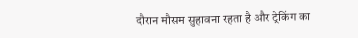दौरान मौसम सुहावना रहता है और ट्रेकिंग का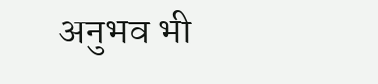अनुभव भी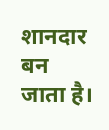शानदार बन जाता है।